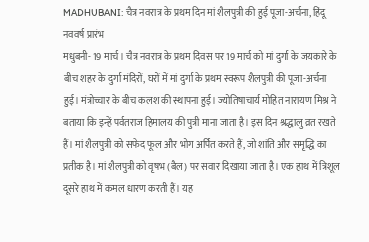MADHUBANI: चैत्र नवरात्र के प्रथम दिन मां शैलपुत्री की हुई पूजा-अर्चना, हिंदू नववर्ष प्रारंभ
मधुबनी- 19 मार्च। चैत्र नवरात्र के प्रथम दिवस पर 19 मार्च को मां दुर्गा के जयकारे के बीच शहर के दुर्गा मंदिरों, घरों में मां दुर्गा के प्रथम स्वरूप शैलपुत्री की पूजा-अर्चना हुई। मंत्रोच्चार के बीच कलश की स्थापना हुई। ज्योतिषाचार्य मोहित नारायण मिश्र ने बताया कि इन्हें पर्वतराज हिमालय की पुत्री माना जाता है। इस दिन श्रद्धालु व्रत रखते हैं। मां शैलपुत्री को सफेद फूल और भोग अर्पित करते हैं, जो शांति और समृद्धि का प्रतीक है। मां शैलपुत्री को वृषभ (बैल) पर सवार दिखाया जाता है। एक हाथ में त्रिशूल दूसरे हाथ में कमल धारण करती हैं। यह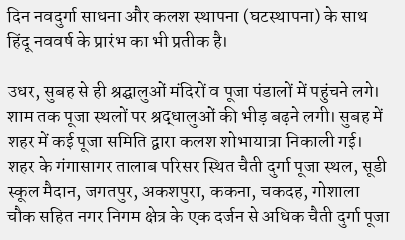दिन नवदुर्गा साधना और कलश स्थापना (घटस्थापना) के साथ हिंदू नववर्ष के प्रारंभ का भी प्रतीक है।

उधर, सुबह से ही श्रद्घालुओं मंदिरों व पूजा पंडालों में पहुंचने लगे। शाम तक पूजा स्थलों पर श्रद्धालुओं की भीड़ बढ़ने लगी। सुबह में शहर में कई पूजा समिति द्वारा कलश शोभायात्रा निकाली गई। शहर के गंगासागर तालाब परिसर स्थित चैती दुर्गा पूजा स्थल, सूडी स्कूल मैदान, जगतपुर, अकशपुरा, ककना, चकदह, गोशाला चौक सहित नगर निगम क्षेत्र के एक दर्जन से अधिक चैती दुर्गा पूजा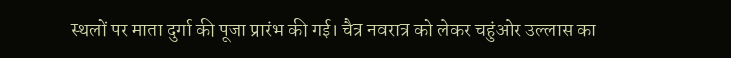स्थलों पर माता दुर्गा की पूजा प्रारंभ की गई। चैत्र नवरात्र को लेकर चहुंओर उल्लास का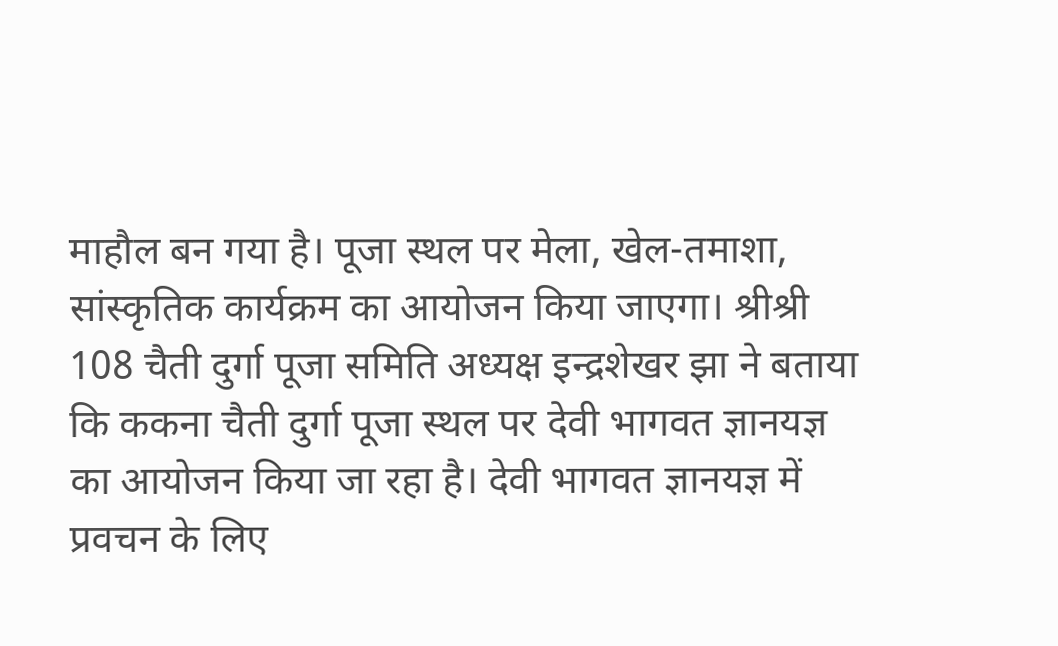माहौल बन गया है। पूजा स्थल पर मेला, खेल-तमाशा, सांस्कृतिक कार्यक्रम का आयोजन किया जाएगा। श्रीश्री 108 चैती दुर्गा पूजा समिति अध्यक्ष इन्द्रशेखर झा ने बताया कि ककना चैती दुर्गा पूजा स्थल पर देवी भागवत ज्ञानयज्ञ का आयोजन किया जा रहा है। देवी भागवत ज्ञानयज्ञ में प्रवचन के लिए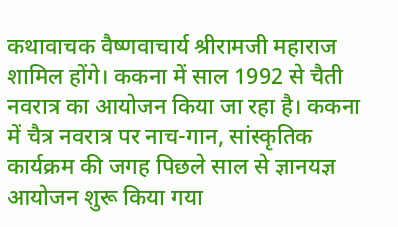कथावाचक वैष्णवाचार्य श्रीरामजी महाराज शामिल होंगे। ककना में साल 1992 से चैती नवरात्र का आयोजन किया जा रहा है। ककना में चैत्र नवरात्र पर नाच-गान, सांस्कृतिक कार्यक्रम की जगह पिछले साल से ज्ञानयज्ञ आयोजन शुरू किया गया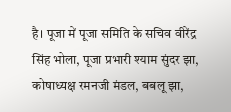है। पूजा में पूजा समिति के सचिव वीरेंद्र सिंह भोला, पूजा प्रभारी श्याम सुंदर झा, कोषाध्यक्ष रमनजी मंडल, बबलू झा,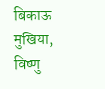बिकाऊ मुखिया, विष्णु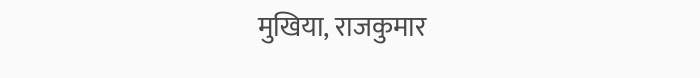मुखिया, राजकुमार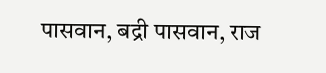पासवान, बद्री पासवान, राज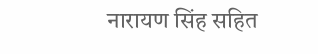नारायण सिंह सहित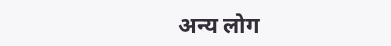अन्य लोग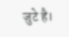जुटे है।